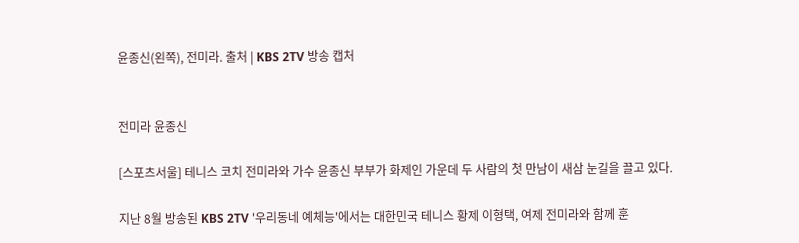윤종신(왼쪽), 전미라. 출처 | KBS 2TV 방송 캡처


전미라 윤종신

[스포츠서울] 테니스 코치 전미라와 가수 윤종신 부부가 화제인 가운데 두 사람의 첫 만남이 새삼 눈길을 끌고 있다.

지난 8월 방송된 KBS 2TV '우리동네 예체능'에서는 대한민국 테니스 황제 이형택, 여제 전미라와 함께 훈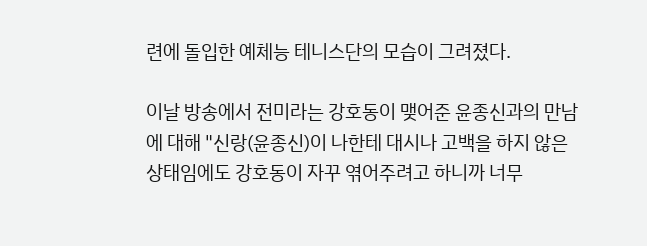련에 돌입한 예체능 테니스단의 모습이 그려졌다.

이날 방송에서 전미라는 강호동이 맺어준 윤종신과의 만남에 대해 "신랑(윤종신)이 나한테 대시나 고백을 하지 않은 상태임에도 강호동이 자꾸 엮어주려고 하니까 너무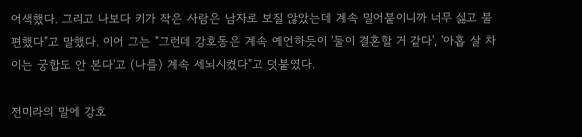어색했다. 그리고 나보다 키가 작은 사람은 남자로 보질 않았는데 계속 밀어붙이니까 너무 싫고 불편했다"고 말했다. 이어 그는 "그런데 강호동은 계속 예언하듯이 '둘이 결혼할 거 같다', '아홉 살 차이는 궁합도 안 본다'고 (나를) 계속 세뇌시켰다"고 덧붙였다.

전미라의 말에 강호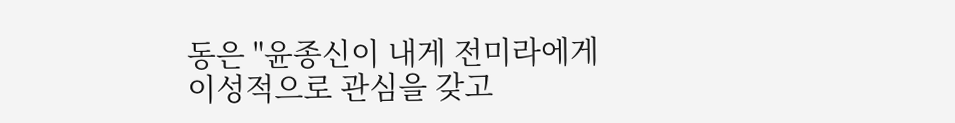동은 "윤종신이 내게 전미라에게 이성적으로 관심을 갖고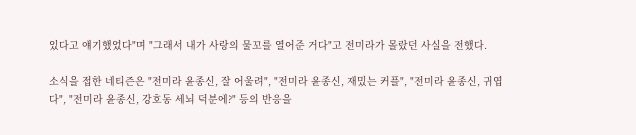있다고 얘기했었다"며 "그래서 내가 사랑의 물꼬를 열어준 거다"고 전미라가 몰랐던 사실을 전했다.

소식을 접한 네티즌은 "전미라 윤종신, 잘 어울려", "전미라 윤종신, 재밌는 커플", "전미라 윤종신, 귀엽다", "전미라 윤종신, 강호동 세뇌 덕분에?" 등의 반응을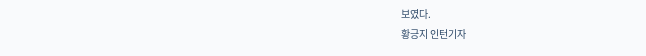보였다.
황긍지 인턴기자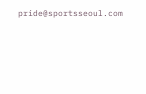pride@sportsseoul.com